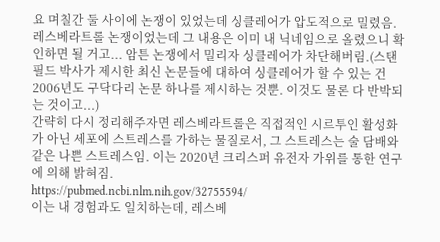요 며칠간 둘 사이에 논쟁이 있었는데 싱클레어가 압도적으로 밀렸음. 레스베라트롤 논쟁이었는데 그 내용은 이미 내 닉네임으로 올렸으니 확인하면 될 거고... 암튼 논쟁에서 밀리자 싱클레어가 차단해버림.(스탠필드 박사가 제시한 최신 논문들에 대하여 싱클레어가 할 수 있는 건 2006년도 구닥다리 논문 하나를 제시하는 것뿐. 이것도 물론 다 반박되는 것이고...)
간략히 다시 정리해주자면 레스베라트롤은 직접적인 시르투인 활성화가 아닌 세포에 스트레스를 가하는 물질로서, 그 스트레스는 술 담배와 같은 나쁜 스트레스임. 이는 2020년 크리스퍼 유전자 가위를 통한 연구에 의해 밝혀짐.
https://pubmed.ncbi.nlm.nih.gov/32755594/
이는 내 경험과도 일치하는데, 레스베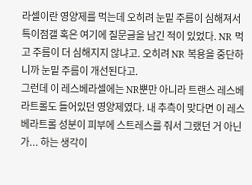라셀이란 영양제를 먹는데 오히려 눈밑 주름이 심해져서 특이점갤 혹은 여기에 질문글을 남긴 적이 있었다. NR 먹고 주름이 더 심해지지 않냐고. 오히려 NR 복용을 중단하니까 눈밑 주름이 개선된다고.
그런데 이 레스베라셀에는 NR뿐만 아니라 트랜스 레스베라트롤도 들어있던 영양제였다. 내 추측이 맞다면 이 레스베라트롤 성분이 피부에 스트레스를 줘서 그랬던 거 아닌가... 하는 생각이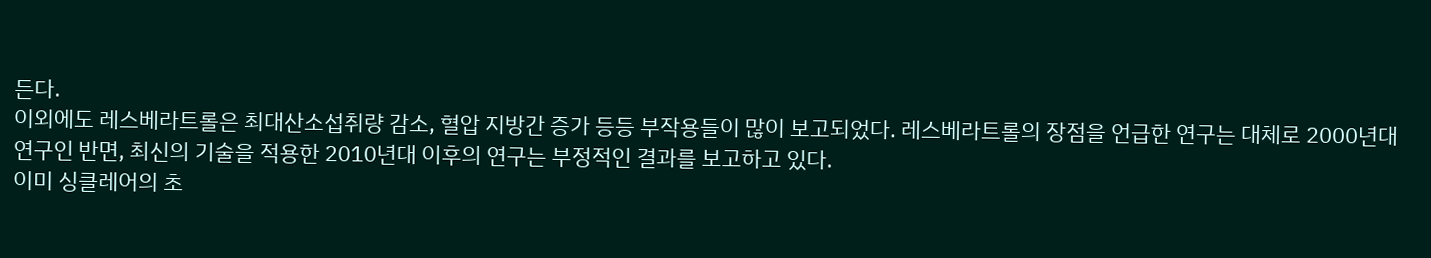든다.
이외에도 레스베라트롤은 최대산소섭취량 감소, 혈압 지방간 증가 등등 부작용들이 많이 보고되었다. 레스베라트롤의 장점을 언급한 연구는 대체로 2000년대 연구인 반면, 최신의 기술을 적용한 2010년대 이후의 연구는 부정적인 결과를 보고하고 있다.
이미 싱클레어의 초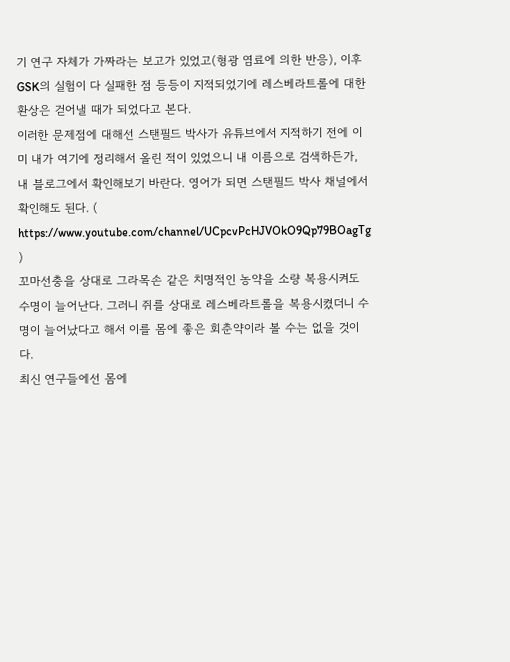기 연구 자체가 가짜라는 보고가 있었고(형광 염료에 의한 반응), 이후 GSK의 실험이 다 실패한 점 등등이 지적되었기에 레스베라트롤에 대한 환상은 걷어낼 때가 되었다고 본다.
이러한 문제점에 대해선 스탠필드 박사가 유튜브에서 지적하기 전에 이미 내가 여기에 정리해서 올린 적이 있었으니 내 이름으로 검색하든가, 내 블로그에서 확인해보기 바란다. 영어가 되면 스탠필드 박사 채널에서 확인해도 된다. ( https://www.youtube.com/channel/UCpcvPcHJVOkO9Qp79BOagTg )
꼬마선충을 상대로 그라목손 같은 치명적인 농약을 소량 복용시켜도 수명이 늘어난다. 그러니 쥐를 상대로 레스베라트롤을 복용시켰더니 수명이 늘어났다고 해서 이를 몸에 좋은 회춘약이라 볼 수는 없을 것이다.
최신 연구들에선 몸에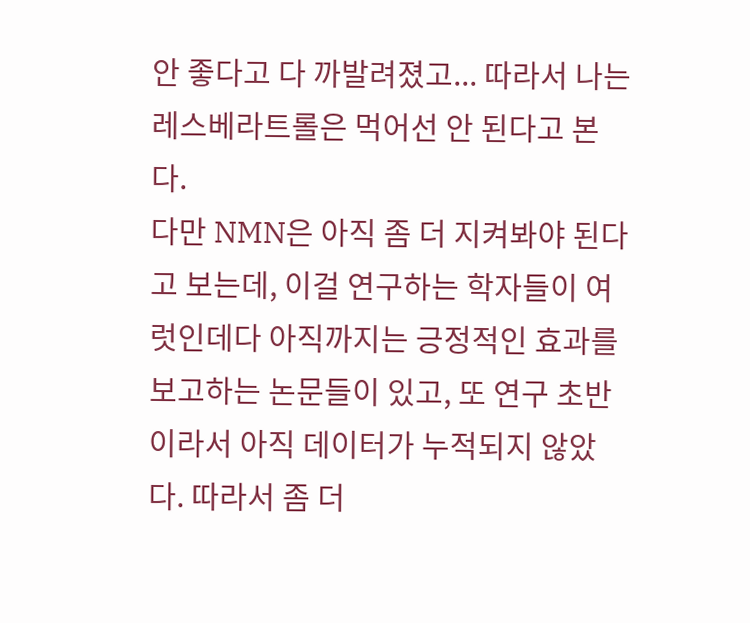안 좋다고 다 까발려졌고... 따라서 나는 레스베라트롤은 먹어선 안 된다고 본다.
다만 NMN은 아직 좀 더 지켜봐야 된다고 보는데, 이걸 연구하는 학자들이 여럿인데다 아직까지는 긍정적인 효과를 보고하는 논문들이 있고, 또 연구 초반이라서 아직 데이터가 누적되지 않았다. 따라서 좀 더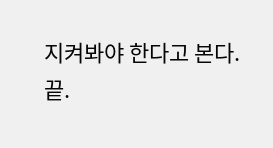지켜봐야 한다고 본다.
끝.